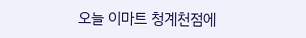오늘 이마트 청계천점에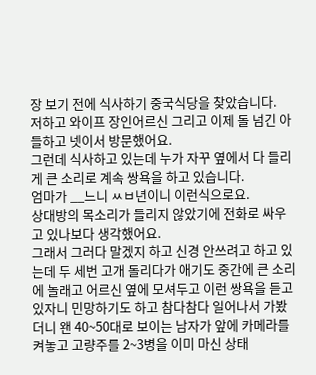장 보기 전에 식사하기 중국식당을 찾았습니다.
저하고 와이프 장인어르신 그리고 이제 돌 넘긴 아들하고 넷이서 방문했어요.
그런데 식사하고 있는데 누가 자꾸 옆에서 다 들리게 큰 소리로 계속 쌍욕을 하고 있습니다.
엄마가 __느니 ㅆㅂ년이니 이런식으로요.
상대방의 목소리가 들리지 않았기에 전화로 싸우고 있나보다 생각했어요.
그래서 그러다 말겠지 하고 신경 안쓰려고 하고 있는데 두 세번 고개 돌리다가 애기도 중간에 큰 소리에 놀래고 어르신 옆에 모셔두고 이런 쌍욕을 듣고 있자니 민망하기도 하고 참다참다 일어나서 가봤더니 왠 40~50대로 보이는 남자가 앞에 카메라를 켜놓고 고량주를 2~3병을 이미 마신 상태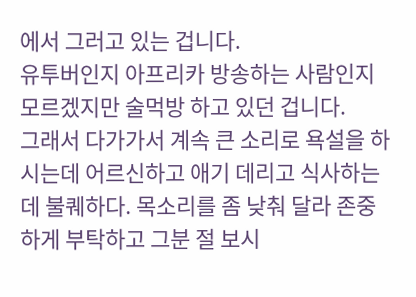에서 그러고 있는 겁니다.
유투버인지 아프리카 방송하는 사람인지 모르겠지만 술먹방 하고 있던 겁니다.
그래서 다가가서 계속 큰 소리로 욕설을 하시는데 어르신하고 애기 데리고 식사하는데 불퀘하다. 목소리를 좀 낮춰 달라 존중하게 부탁하고 그분 절 보시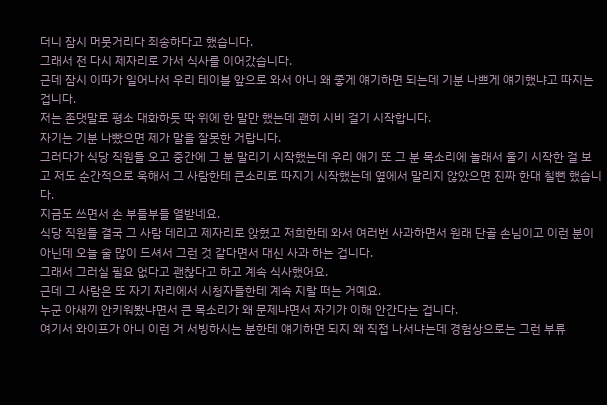더니 잠시 머뭇거리다 죄송하다고 했습니다.
그래서 전 다시 제자리로 가서 식사를 이어갔습니다.
근데 잠시 이따가 일어나서 우리 테이블 앞으로 와서 아니 왜 좋게 얘기하면 되는데 기분 나쁘게 얘기했냐고 따지는 겁니다.
저는 존댓말로 평소 대화하듯 딱 위에 한 말만 했는데 괜히 시비 걸기 시작합니다.
자기는 기분 나빴으면 제가 말을 잘못한 거랍니다.
그러다가 식당 직원들 오고 중간에 그 분 말리기 시작했는데 우리 애기 또 그 분 목소리에 놀래서 울기 시작한 걸 보고 저도 순간적으로 욱해서 그 사람한테 큰소리로 따지기 시작했는데 옆에서 말리지 않았으면 진짜 한대 칠뻔 했습니다.
지금도 쓰면서 손 부들부들 열받네요.
식당 직원들 결국 그 사람 데리고 제자리로 앉혔고 저희한테 와서 여러번 사과하면서 원래 단골 손님이고 이런 분이 아닌데 오늘 술 많이 드셔서 그런 것 같다면서 대신 사과 하는 겁니다.
그래서 그러실 필요 없다고 괜찮다고 하고 계속 식사했어요.
근데 그 사람은 또 자기 자리에서 시청자들한테 계속 지랄 떠는 거예요.
누군 아새끼 안키워봤냐면서 큰 목소리가 왜 문제냐면서 자기가 이해 안간다는 겁니다.
여기서 와이프가 아니 이런 거 서빙하시는 분한테 얘기하면 되지 왜 직접 나서냐는데 경험상으로는 그런 부류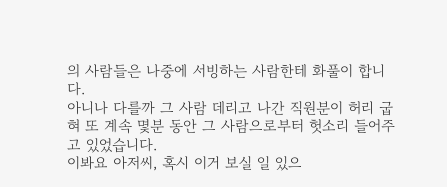의 사람들은 나중에 서빙하는 사람한테 화풀이 합니다.
아니나 다를까 그 사람 데리고 나간 직원분이 허리 굽혀 또 계속 몇분 동안 그 사람으로부터 헛소리 들어주고 있었습니다.
이봐요 아저씨, 혹시 이거 보실 일 있으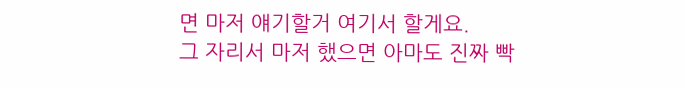면 마저 얘기할거 여기서 할게요.
그 자리서 마저 했으면 아마도 진짜 빡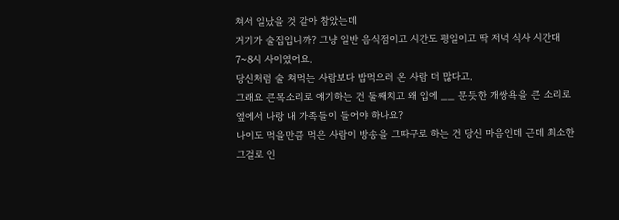쳐서 일났을 것 같아 참았는데
거기가 술집입니까? 그냥 일반 음식점이고 시간도 평일이고 딱 저녁 식사 시간대 7~8시 사이였어요.
당신처럼 술 쳐먹는 사람보다 밥먹으러 온 사람 더 많다고.
그래요 큰목소리로 얘기하는 건 둘째치고 왜 입에 __ 문듯한 개쌍욕을 큰 소리로 옆에서 나랑 내 가족들이 들어야 하나요?
나이도 먹을만큼 먹은 사람이 방송을 그따구로 하는 건 당신 마음인데 근데 최소한 그걸로 인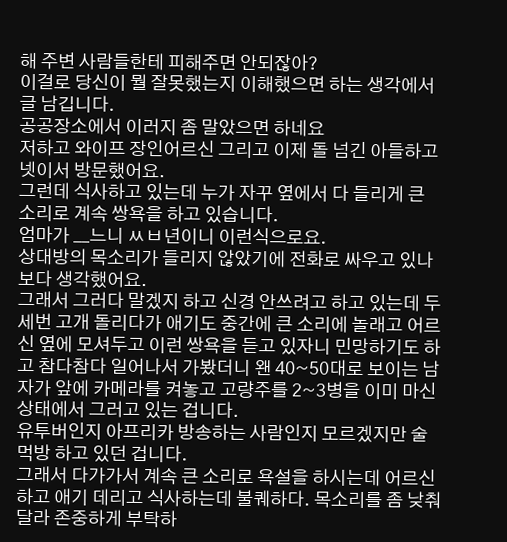해 주변 사람들한테 피해주면 안되잖아?
이걸로 당신이 뭘 잘못했는지 이해했으면 하는 생각에서 글 남깁니다.
공공장소에서 이러지 좀 말았으면 하네요
저하고 와이프 장인어르신 그리고 이제 돌 넘긴 아들하고 넷이서 방문했어요.
그런데 식사하고 있는데 누가 자꾸 옆에서 다 들리게 큰 소리로 계속 쌍욕을 하고 있습니다.
엄마가 __느니 ㅆㅂ년이니 이런식으로요.
상대방의 목소리가 들리지 않았기에 전화로 싸우고 있나보다 생각했어요.
그래서 그러다 말겠지 하고 신경 안쓰려고 하고 있는데 두 세번 고개 돌리다가 애기도 중간에 큰 소리에 놀래고 어르신 옆에 모셔두고 이런 쌍욕을 듣고 있자니 민망하기도 하고 참다참다 일어나서 가봤더니 왠 40~50대로 보이는 남자가 앞에 카메라를 켜놓고 고량주를 2~3병을 이미 마신 상태에서 그러고 있는 겁니다.
유투버인지 아프리카 방송하는 사람인지 모르겠지만 술먹방 하고 있던 겁니다.
그래서 다가가서 계속 큰 소리로 욕설을 하시는데 어르신하고 애기 데리고 식사하는데 불퀘하다. 목소리를 좀 낮춰 달라 존중하게 부탁하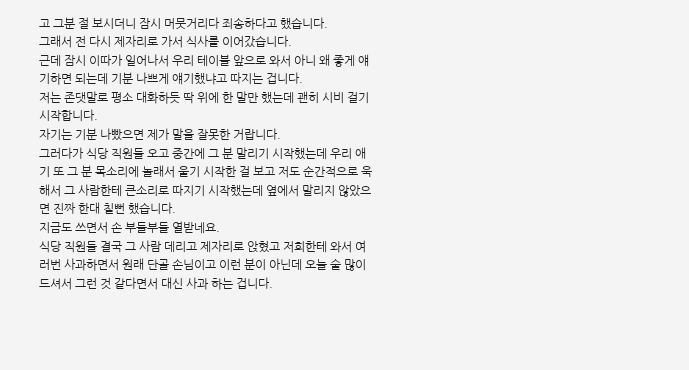고 그분 절 보시더니 잠시 머뭇거리다 죄송하다고 했습니다.
그래서 전 다시 제자리로 가서 식사를 이어갔습니다.
근데 잠시 이따가 일어나서 우리 테이블 앞으로 와서 아니 왜 좋게 얘기하면 되는데 기분 나쁘게 얘기했냐고 따지는 겁니다.
저는 존댓말로 평소 대화하듯 딱 위에 한 말만 했는데 괜히 시비 걸기 시작합니다.
자기는 기분 나빴으면 제가 말을 잘못한 거랍니다.
그러다가 식당 직원들 오고 중간에 그 분 말리기 시작했는데 우리 애기 또 그 분 목소리에 놀래서 울기 시작한 걸 보고 저도 순간적으로 욱해서 그 사람한테 큰소리로 따지기 시작했는데 옆에서 말리지 않았으면 진짜 한대 칠뻔 했습니다.
지금도 쓰면서 손 부들부들 열받네요.
식당 직원들 결국 그 사람 데리고 제자리로 앉혔고 저희한테 와서 여러번 사과하면서 원래 단골 손님이고 이런 분이 아닌데 오늘 술 많이 드셔서 그런 것 같다면서 대신 사과 하는 겁니다.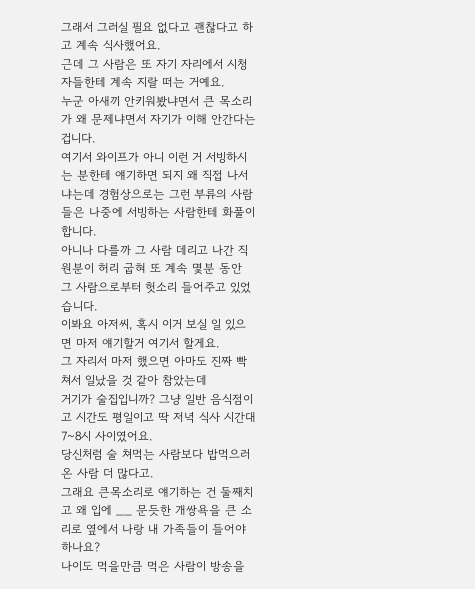그래서 그러실 필요 없다고 괜찮다고 하고 계속 식사했어요.
근데 그 사람은 또 자기 자리에서 시청자들한테 계속 지랄 떠는 거예요.
누군 아새끼 안키워봤냐면서 큰 목소리가 왜 문제냐면서 자기가 이해 안간다는 겁니다.
여기서 와이프가 아니 이런 거 서빙하시는 분한테 얘기하면 되지 왜 직접 나서냐는데 경험상으로는 그런 부류의 사람들은 나중에 서빙하는 사람한테 화풀이 합니다.
아니나 다를까 그 사람 데리고 나간 직원분이 허리 굽혀 또 계속 몇분 동안 그 사람으로부터 헛소리 들어주고 있었습니다.
이봐요 아저씨, 혹시 이거 보실 일 있으면 마저 얘기할거 여기서 할게요.
그 자리서 마저 했으면 아마도 진짜 빡쳐서 일났을 것 같아 참았는데
거기가 술집입니까? 그냥 일반 음식점이고 시간도 평일이고 딱 저녁 식사 시간대 7~8시 사이였어요.
당신처럼 술 쳐먹는 사람보다 밥먹으러 온 사람 더 많다고.
그래요 큰목소리로 얘기하는 건 둘째치고 왜 입에 __ 문듯한 개쌍욕을 큰 소리로 옆에서 나랑 내 가족들이 들어야 하나요?
나이도 먹을만큼 먹은 사람이 방송을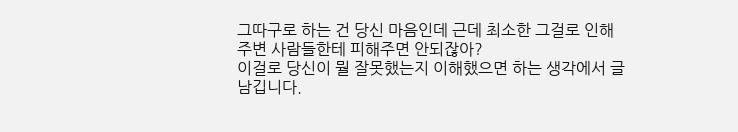그따구로 하는 건 당신 마음인데 근데 최소한 그걸로 인해 주변 사람들한테 피해주면 안되잖아?
이걸로 당신이 뭘 잘못했는지 이해했으면 하는 생각에서 글 남깁니다.